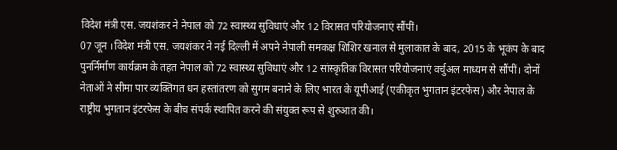विदेश मंत्री एस. जयशंकर ने नेपाल को 72 स्वास्थ्य सुविधाएं और 12 विरासत परियोजनाएं सौंपीं।
07 जून ।विदेश मंत्री एस. जयशंकर ने नई दिल्ली में अपने नेपाली समकक्ष शिशिर खनाल से मुलाकात के बाद, 2015 के भूकंप के बाद पुनर्निर्माण कार्यक्रम के तहत नेपाल को 72 स्वास्थ्य सुविधाएं और 12 सांस्कृतिक विरासत परियोजनाएं वर्चुअल माध्यम से सौंपीं। दोनों नेताओं ने सीमा पार व्यक्तिगत धन हस्तांतरण को सुगम बनाने के लिए भारत के यूपीआई (एकीकृत भुगतान इंटरफेस) और नेपाल के राष्ट्रीय भुगतान इंटरफेस के बीच संपर्क स्थापित करने की संयुक्त रूप से शुरुआत की।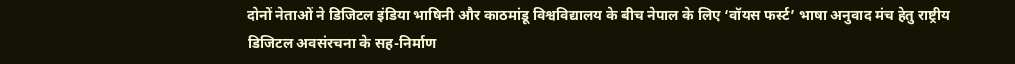दोनों नेताओं ने डिजिटल इंडिया भाषिनी और काठमांडू विश्वविद्यालय के बीच नेपाल के लिए ‘वॉयस फर्स्ट’ भाषा अनुवाद मंच हेतु राष्ट्रीय डिजिटल अवसंरचना के सह-निर्माण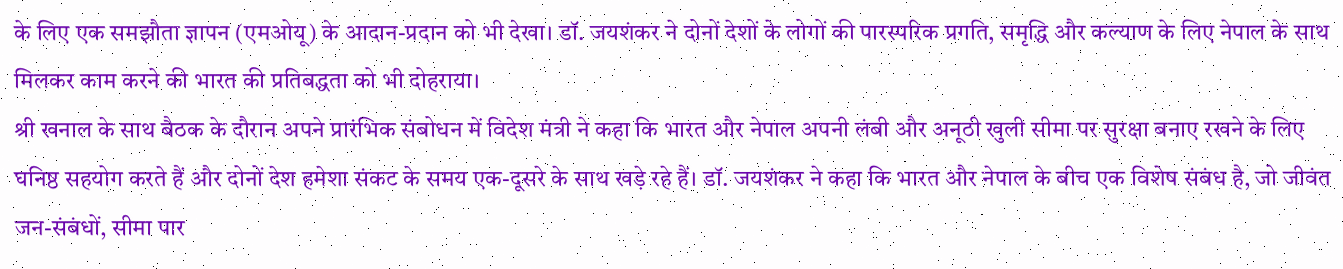के लिए एक समझौता ज्ञापन (एमओयू) के आदान-प्रदान को भी देखा। डॉ. जयशंकर ने दोनों देशों के लोगों की पारस्परिक प्रगति, समृद्धि और कल्याण के लिए नेपाल के साथ मिलकर काम करने की भारत की प्रतिबद्धता को भी दोहराया।
श्री खनाल के साथ बैठक के दौरान अपने प्रारंभिक संबोधन में विदेश मंत्री ने कहा कि भारत और नेपाल अपनी लंबी और अनूठी खुली सीमा पर सुरक्षा बनाए रखने के लिए घनिष्ठ सहयोग करते हैं और दोनों देश हमेशा संकट के समय एक-दूसरे के साथ खड़े रहे हैं। डॉ. जयशंकर ने कहा कि भारत और नेपाल के बीच एक विशेष संबंध है, जो जीवंत जन-संबंधों, सीमा पार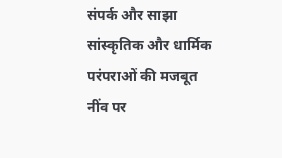संपर्क और साझा सांस्कृतिक और धार्मिक परंपराओं की मजबूत नींव पर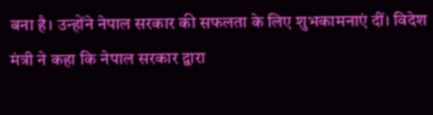बना है। उन्होंने नेपाल सरकार की सफलता के लिए शुभकामनाएं दीं। विदेश मंत्री ने कहा कि नेपाल सरकार द्वारा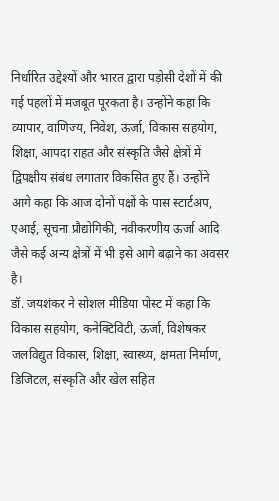निर्धारित उद्देश्यों और भारत द्वारा पड़ोसी देशों में की गई पहलों में मजबूत पूरकता है। उन्होंने कहा कि व्यापार, वाणिज्य, निवेश, ऊर्जा, विकास सहयोग, शिक्षा, आपदा राहत और संस्कृति जैसे क्षेत्रों में द्विपक्षीय संबंध लगातार विकसित हुए हैं। उन्होंने आगे कहा कि आज दोनों पक्षों के पास स्टार्टअप, एआई, सूचना प्रौद्योगिकी, नवीकरणीय ऊर्जा आदि जैसे कई अन्य क्षेत्रों में भी इसे आगे बढ़ाने का अवसर है।
डॉ. जयशंकर ने सोशल मीडिया पोस्ट में कहा कि विकास सहयोग, कनेक्टिविटी, ऊर्जा, विशेषकर जलविद्युत विकास, शिक्षा, स्वास्थ्य, क्षमता निर्माण, डिजिटल, संस्कृति और खेल सहित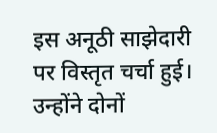इस अनूठी साझेदारी पर विस्तृत चर्चा हुई। उन्होंने दोनों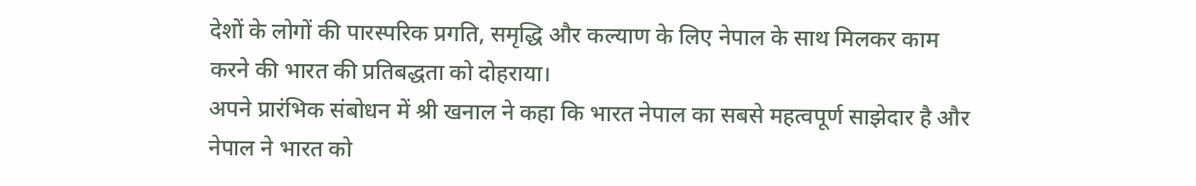देशों के लोगों की पारस्परिक प्रगति, समृद्धि और कल्याण के लिए नेपाल के साथ मिलकर काम करने की भारत की प्रतिबद्धता को दोहराया।
अपने प्रारंभिक संबोधन में श्री खनाल ने कहा कि भारत नेपाल का सबसे महत्वपूर्ण साझेदार है और नेपाल ने भारत को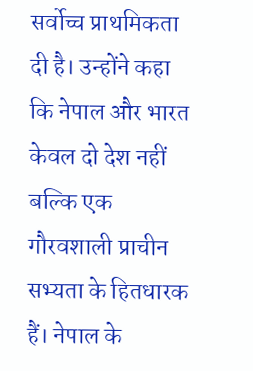सर्वोच्च प्राथमिकता दी है। उन्होंने कहा कि नेपाल और भारत केवल दो देश नहीं बल्कि एक गौरवशाली प्राचीन सभ्यता के हितधारक हैं। नेपाल के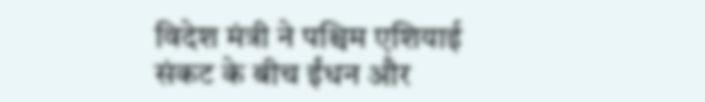विदेश मंत्री ने पश्चिम एशियाई संकट के बीच ईंधन और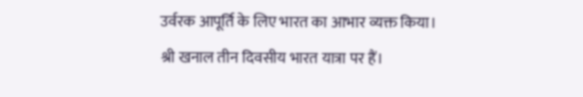उर्वरक आपूर्ति के लिए भारत का आभार व्यक्त किया।
श्री खनाल तीन दिवसीय भारत यात्रा पर हैं।